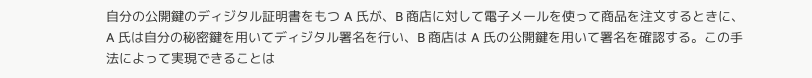自分の公開鍵のディジタル証明書をもつ A 氏が、B 商店に対して電子メールを使って商品を注文するときに、A 氏は自分の秘密鍵を用いてディジタル署名を行い、B 商店は A 氏の公開鍵を用いて署名を確認する。この手法によって実現できることは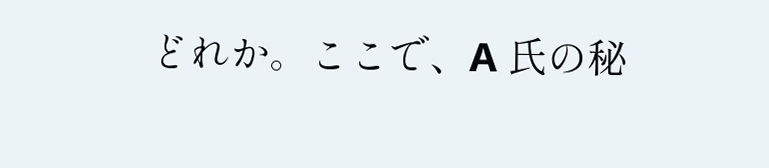どれか。ここで、A 氏の秘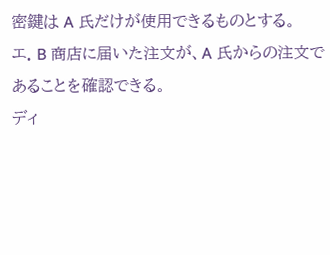密鍵は A 氏だけが使用できるものとする。
エ. B 商店に届いた注文が、A 氏からの注文であることを確認できる。
ディ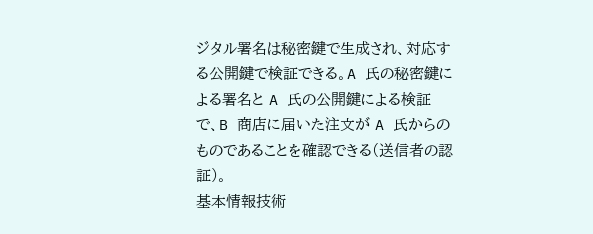ジタル署名は秘密鍵で生成され、対応する公開鍵で検証できる。A 氏の秘密鍵による署名と A 氏の公開鍵による検証で、B 商店に届いた注文が A 氏からのものであることを確認できる(送信者の認証)。
基本情報技術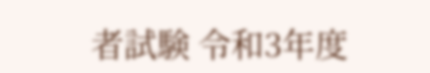者試験 令和3年度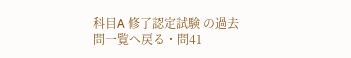科目A 修了認定試験 の過去問一覧へ戻る・問41